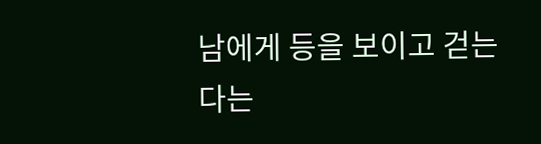남에게 등을 보이고 걷는다는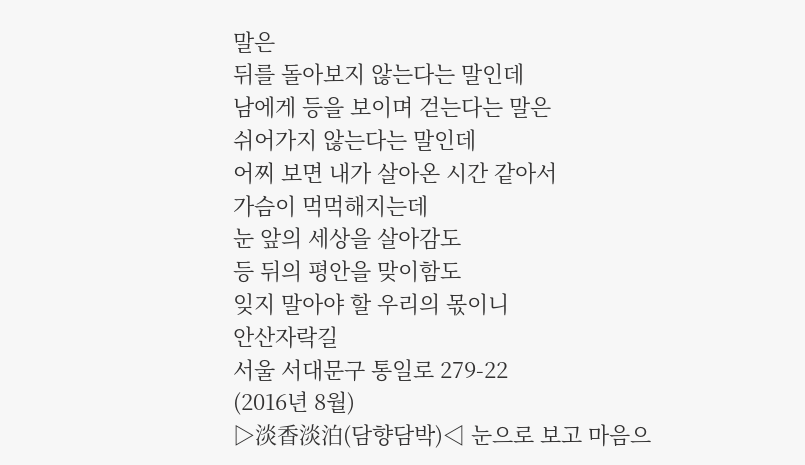말은
뒤를 돌아보지 않는다는 말인데
남에게 등을 보이며 걷는다는 말은
쉬어가지 않는다는 말인데
어찌 보면 내가 살아온 시간 같아서
가슴이 먹먹해지는데
눈 앞의 세상을 살아감도
등 뒤의 평안을 맞이함도
잊지 말아야 할 우리의 몫이니
안산자락길
서울 서대문구 통일로 279-22
(2016년 8월)
▷淡香淡泊(담향담박)◁ 눈으로 보고 마음으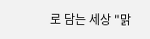로 담는 세상 "맑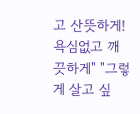고 산뜻하게! 욕심없고 깨끗하게" "그렇게 살고 싶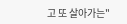고 또 살아가는"